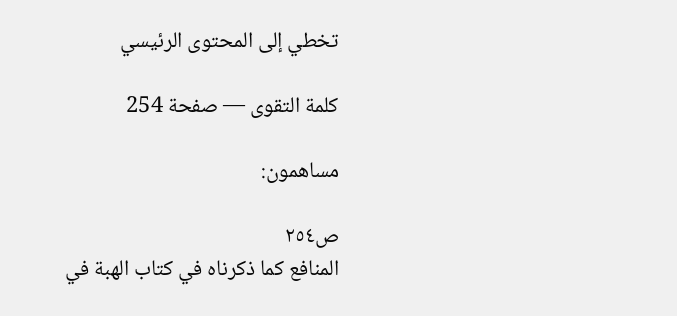تخطي إلى المحتوى الرئيسي

كلمة التقوى — صفحة 254

مساهمون:

ص٢٥٤
المنافع كما ذكرناه في كتاب الهبة في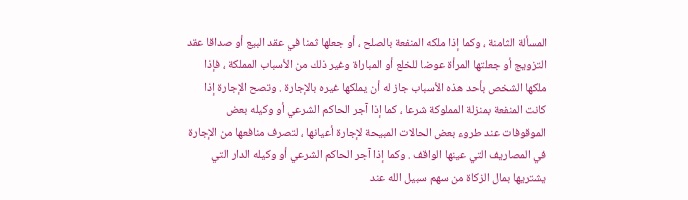المسألة الثامنة ، وكما إذا ملكه المنفعة بالصلح ، أو جعلها ثمنا في عقد البيع أو صداقا عقد التزويج أو جعلتها المرأة عوضا للخلع أو المباراة وغير ذلك من الأسباب المملكة ، فإذا ملكها الشخص بأحد هذه الأسباب جاز له أن يملكها غيره بالإجارة . وتصح الإجارة إذا كانت المنفعة بمنزلة المملوكة شرعا ، كما إذا آجر الحاكم الشرعي أو وكيله بعض الموقوفات عند طروء بعض الحالات المبيحة لإجارة أعيانها ، لتصرف منافعها من الإجارة في المصاريف التي عينها الواقف . وكما إذا آجر الحاكم الشرعي أو وكيله الدار التي يشتريها بمال الزكاة من سهم سبيل الله عند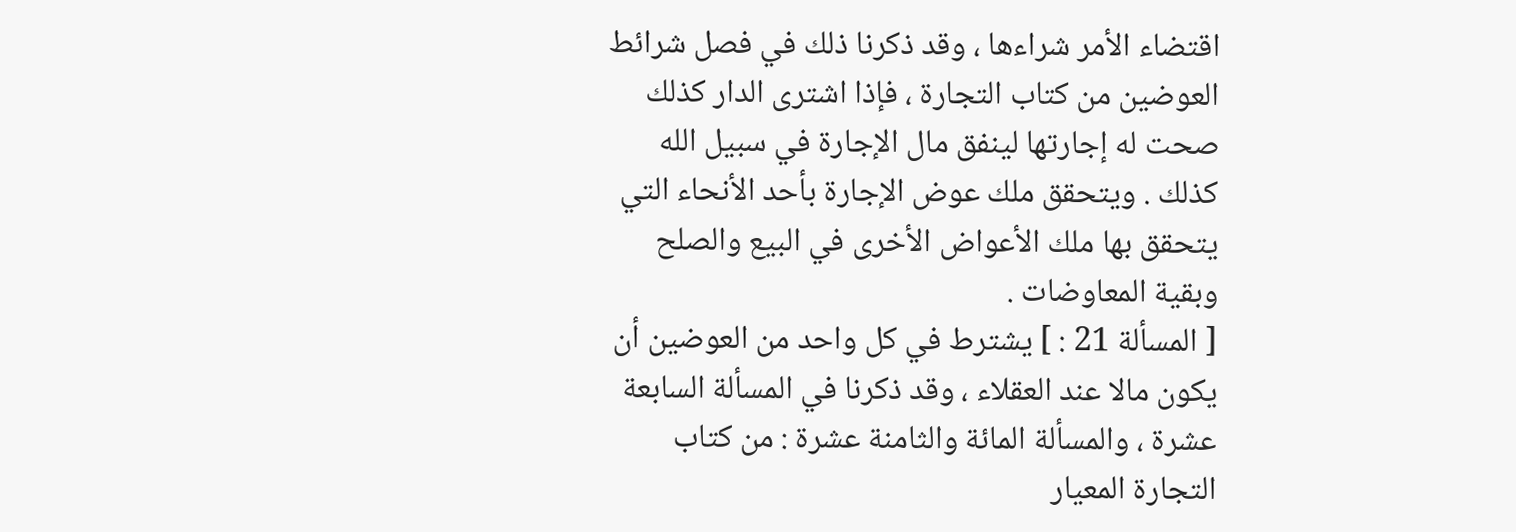اقتضاء الأمر شراءها ، وقد ذكرنا ذلك في فصل شرائط العوضين من كتاب التجارة ، فإذا اشترى الدار كذلك صحت له إجارتها لينفق مال الإجارة في سبيل الله كذلك . ويتحقق ملك عوض الإجارة بأحد الأنحاء التي يتحقق بها ملك الأعواض الأخرى في البيع والصلح وبقية المعاوضات .
[ المسألة 21 : ] يشترط في كل واحد من العوضين أن يكون مالا عند العقلاء ، وقد ذكرنا في المسألة السابعة عشرة ، والمسألة المائة والثامنة عشرة : من كتاب التجارة المعيار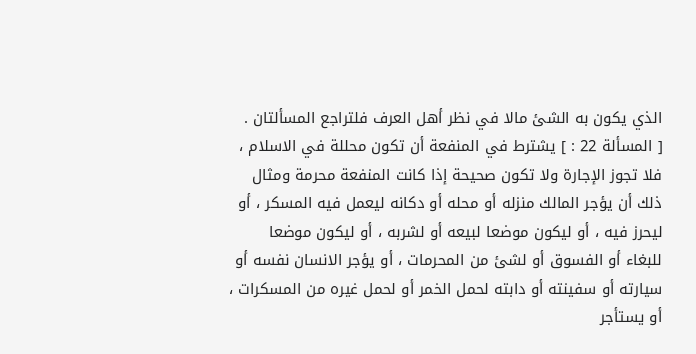الذي يكون به الشئ مالا في نظر أهل العرف فلتراجع المسألتان .
[ المسألة 22 : ] يشترط في المنفعة أن تكون محللة في الاسلام ، فلا تجوز الإجارة ولا تكون صحيحة إذا كانت المنفعة محرمة ومثال ذلك أن يؤجر المالك منزله أو محله أو دكانه ليعمل فيه المسكر ، أو ليحرز فيه ، أو ليكون موضعا لبيعه أو لشربه ، أو ليكون موضعا للبغاء أو الفسوق أو لشئ من المحرمات ، أو يؤجر الانسان نفسه أو سيارته أو سفينته أو دابته لحمل الخمر أو لحمل غيره من المسكرات ، أو يستأجر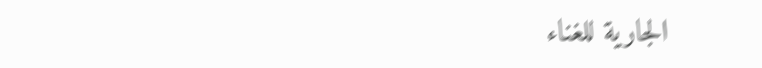الجارية للغناء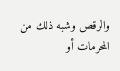والرقص وشبه ذلك من المحرمات أو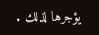يؤجرها لذلك .